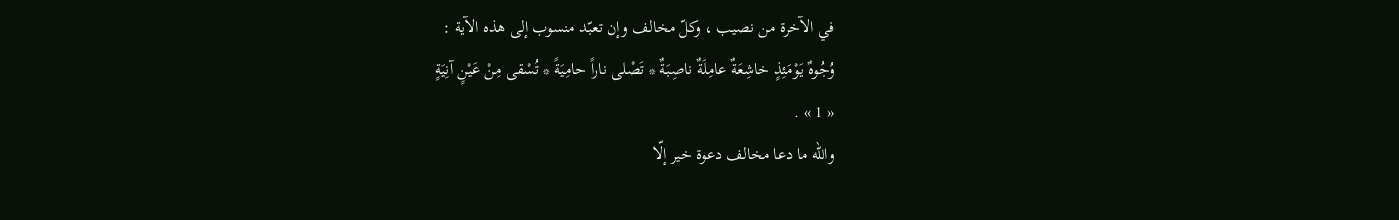في الآخرة من نصيب ، وكلّ مخالف وإن تعبّد منسوب إلى هذه الآية :
وُجُوهٌ يَوْمَئِذٍ خاشِعَةٌ عامِلَةٌ ناصِبَةٌ * تَصْلى ناراً حامِيَةً * تُسْقى مِنْ عَيْنٍ آنِيَةٍ
« 1 » .
واللّه ما دعا مخالف دعوة خير إلّا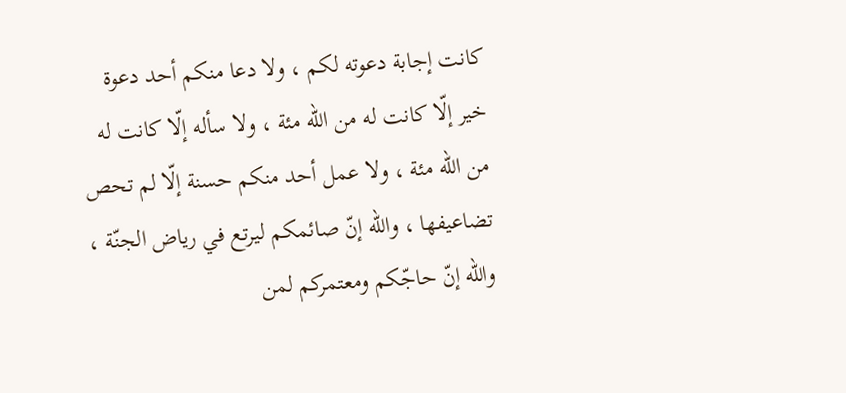كانت إجابة دعوته لكم ، ولا دعا منكم أحد دعوة خير إلّا كانت له من اللّه مئة ، ولا سأله إلّا كانت له من اللّه مئة ، ولا عمل أحد منكم حسنة إلّا لم تحص تضاعيفها ، واللّه إنّ صائمكم ليرتع في رياض الجنّة ، واللّه إنّ حاجّكم ومعتمركم لمن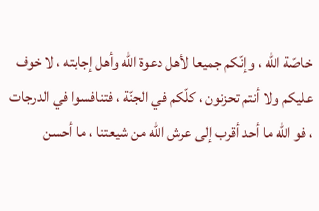خاصّة اللّه ، وإنّكم جميعا لأهل دعوة اللّه وأهل إجابته ، لا خوف عليكم ولا أنتم تحزنون ، كلّكم في الجنّة ، فتنافسوا في الدرجات ، فو اللّه ما أحد أقرب إلى عرش اللّه من شيعتنا ، ما أحسن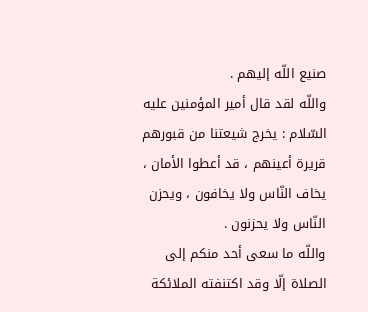صنيع اللّه إليهم .
واللّه لقد قال أمير المؤمنين عليه السّلام : يخرج شيعتنا من قبورهم قريرة أعينهم ، قد أعطوا الأمان ، يخاف النّاس ولا يخافون ، ويحزن النّاس ولا يحزنون .
واللّه ما سعى أحد منكم إلى الصلاة إلّا وقد اكتنفته الملائكة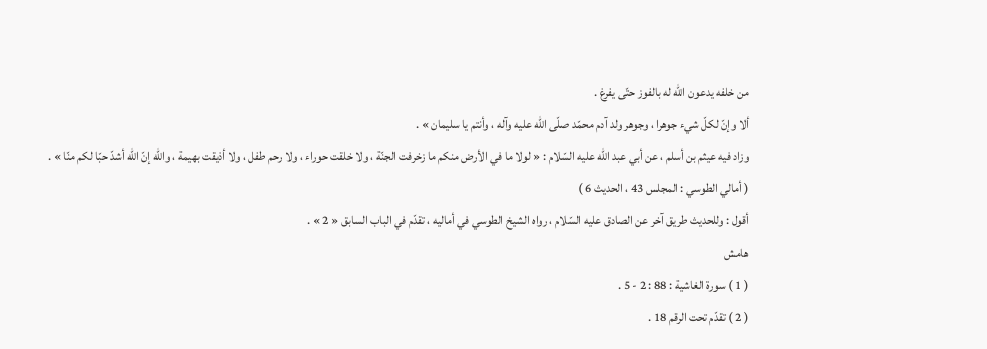من خلفه يدعون اللّه له بالفوز حتّى يفرغ .
ألا وإنّ لكلّ شيء جوهرا ، وجوهر ولد آدم محمّد صلّى اللّه عليه وآله ، وأنتم يا سليمان » .
وزاد فيه عيثم بن أسلم ، عن أبي عبد اللّه عليه السّلام : « لولا ما في الأرض منكم ما زخرفت الجنّة ، ولا خلقت حوراء ، ولا رحم طفل ، ولا أذيقت بهيمة ، واللّه إنّ اللّه أشدّ حبّا لكم منّا » .
( أمالي الطوسي : المجلس 43 ، الحديث 6 )
أقول : وللحديث طريق آخر عن الصادق عليه السّلام ، رواه الشيخ الطوسي في أماليه ، تقدّم في الباب السابق « 2 » .
هامش
( 1 ) سورة الغاشية : 88 : 2 - 5 .
( 2 ) تقدّم تحت الرقم 18 .